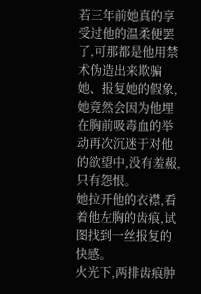若三年前她真的享受过他的温柔便罢了,可那都是他用禁术伪造出来欺骗她、报复她的假象,她竟然会因为他埋在胸前吸毒血的举动再次沉迷于对他的欲望中,没有羞赧,只有怨恨。
她拉开他的衣襟,看着他左胸的齿痕,试图找到一丝报复的快感。
火光下,两排齿痕肿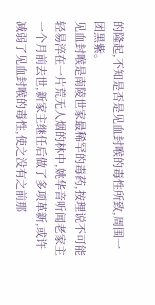的隆起,不知是否是见血封喉的毒性所致,周围一团黑紫。
见血封喉是南陵世家最稀罕的毒药,按理说不可能轻易淬在一片荒无人烟的林中,姚华音听闻老家主一个月前去世,新家主继任后做了多项革新,或许减弱了见血封喉的毒性,使之没有之前那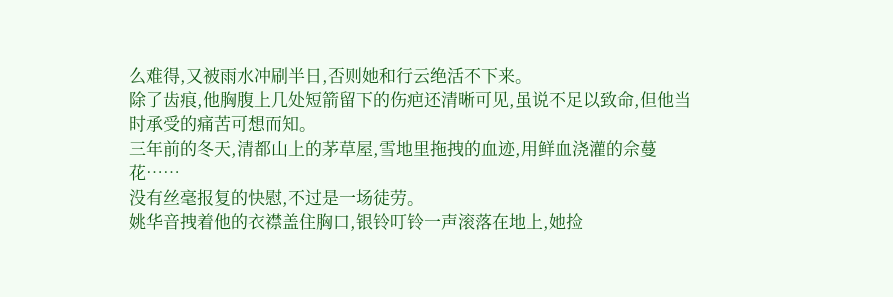么难得,又被雨水冲刷半日,否则她和行云绝活不下来。
除了齿痕,他胸腹上几处短箭留下的伤疤还清晰可见,虽说不足以致命,但他当时承受的痛苦可想而知。
三年前的冬天,清都山上的茅草屋,雪地里拖拽的血迹,用鲜血浇灌的佘蔓花……
没有丝毫报复的快慰,不过是一场徒劳。
姚华音拽着他的衣襟盖住胸口,银铃叮铃一声滚落在地上,她捡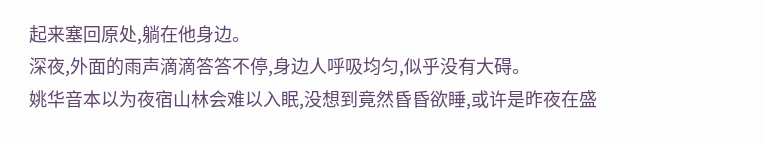起来塞回原处,躺在他身边。
深夜,外面的雨声滴滴答答不停,身边人呼吸均匀,似乎没有大碍。
姚华音本以为夜宿山林会难以入眠,没想到竟然昏昏欲睡,或许是昨夜在盛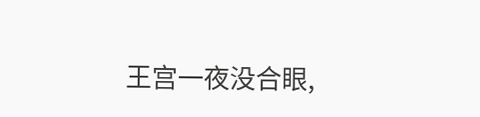王宫一夜没合眼,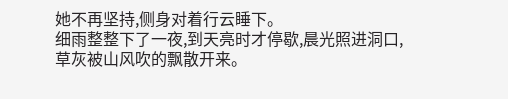她不再坚持,侧身对着行云睡下。
细雨整整下了一夜,到天亮时才停歇,晨光照进洞口,草灰被山风吹的飘散开来。